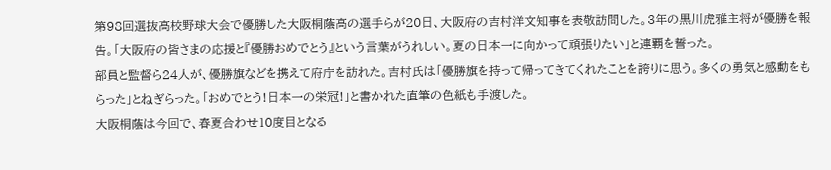第98回選抜高校野球大会で優勝した大阪桐蔭高の選手らが20日、大阪府の吉村洋文知事を表敬訪問した。3年の黒川虎雅主将が優勝を報告。「大阪府の皆さまの応援と『優勝おめでとう』という言葉がうれしい。夏の日本一に向かって頑張りたい」と連覇を誓った。
部員と監督ら24人が、優勝旗などを携えて府庁を訪れた。吉村氏は「優勝旗を持って帰ってきてくれたことを誇りに思う。多くの勇気と感動をもらった」とねぎらった。「おめでとう!日本一の栄冠!」と書かれた直筆の色紙も手渡した。
大阪桐蔭は今回で、春夏合わせ10度目となる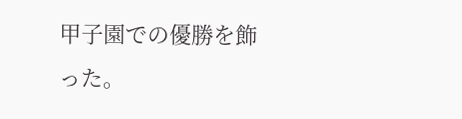甲子園での優勝を飾った。